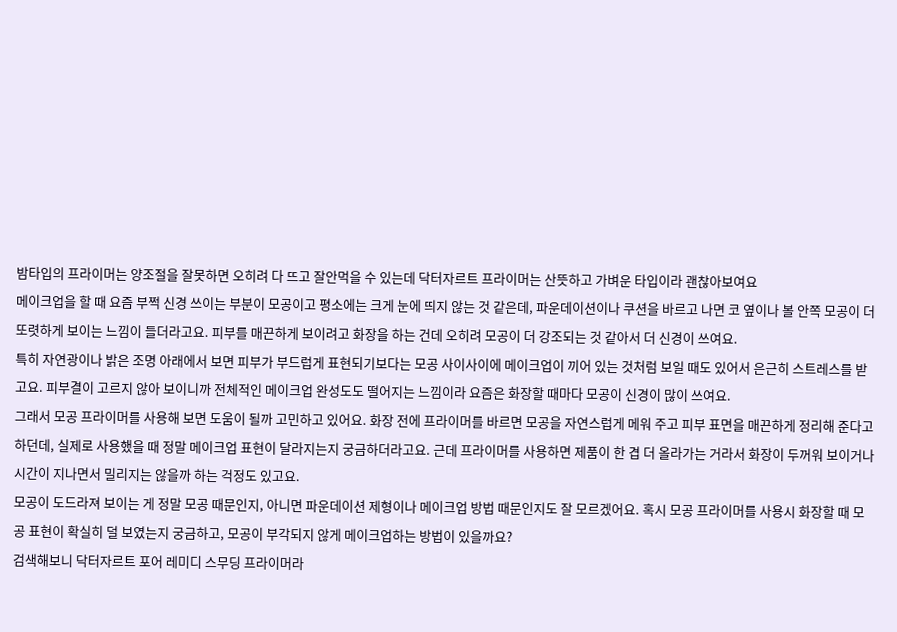밤타입의 프라이머는 양조절을 잘못하면 오히려 다 뜨고 잘안먹을 수 있는데 닥터자르트 프라이머는 산뜻하고 가벼운 타입이라 괜찮아보여요
메이크업을 할 때 요즘 부쩍 신경 쓰이는 부분이 모공이고 평소에는 크게 눈에 띄지 않는 것 같은데, 파운데이션이나 쿠션을 바르고 나면 코 옆이나 볼 안쪽 모공이 더 또렷하게 보이는 느낌이 들더라고요. 피부를 매끈하게 보이려고 화장을 하는 건데 오히려 모공이 더 강조되는 것 같아서 더 신경이 쓰여요.
특히 자연광이나 밝은 조명 아래에서 보면 피부가 부드럽게 표현되기보다는 모공 사이사이에 메이크업이 끼어 있는 것처럼 보일 때도 있어서 은근히 스트레스를 받고요. 피부결이 고르지 않아 보이니까 전체적인 메이크업 완성도도 떨어지는 느낌이라 요즘은 화장할 때마다 모공이 신경이 많이 쓰여요.
그래서 모공 프라이머를 사용해 보면 도움이 될까 고민하고 있어요. 화장 전에 프라이머를 바르면 모공을 자연스럽게 메워 주고 피부 표면을 매끈하게 정리해 준다고 하던데, 실제로 사용했을 때 정말 메이크업 표현이 달라지는지 궁금하더라고요. 근데 프라이머를 사용하면 제품이 한 겹 더 올라가는 거라서 화장이 두꺼워 보이거나 시간이 지나면서 밀리지는 않을까 하는 걱정도 있고요.
모공이 도드라져 보이는 게 정말 모공 때문인지, 아니면 파운데이션 제형이나 메이크업 방법 때문인지도 잘 모르겠어요. 혹시 모공 프라이머를 사용시 화장할 때 모공 표현이 확실히 덜 보였는지 궁금하고, 모공이 부각되지 않게 메이크업하는 방법이 있을까요?
검색해보니 닥터자르트 포어 레미디 스무딩 프라이머라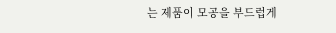는 제품이 모공을 부드럽게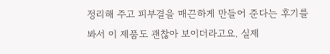정리해 주고 피부결을 매끈하게 만들어 준다는 후기를 봐서 이 제품도 괜찮아 보이더라고요. 실제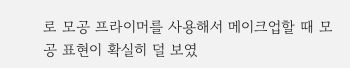로 모공 프라이머를 사용해서 메이크업할 때 모공 표현이 확실히 덜 보였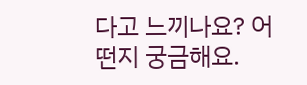다고 느끼나요? 어떤지 궁금해요.